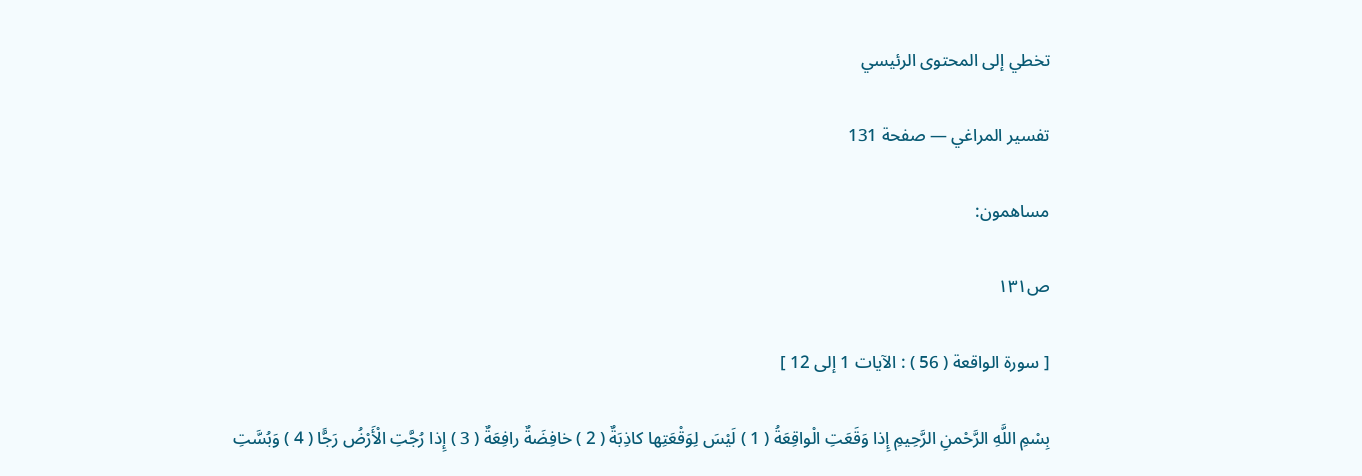تخطي إلى المحتوى الرئيسي

تفسير المراغي — صفحة 131

مساهمون:

ص١٣١

[ سورة الواقعة ( 56 ) : الآيات 1 إلى 12 ]

بِسْمِ اللَّهِ الرَّحْمنِ الرَّحِيمِ إِذا وَقَعَتِ الْواقِعَةُ ( 1 ) لَيْسَ لِوَقْعَتِها كاذِبَةٌ ( 2 ) خافِضَةٌ رافِعَةٌ ( 3 ) إِذا رُجَّتِ الْأَرْضُ رَجًّا ( 4 ) وَبُسَّتِ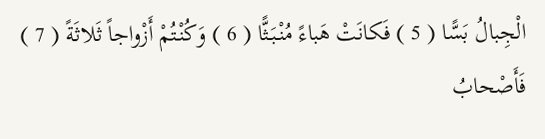الْجِبالُ بَسًّا ( 5 ) فَكانَتْ هَباءً مُنْبَثًّا ( 6 ) وَكُنْتُمْ أَزْواجاً ثَلاثَةً ( 7 ) فَأَصْحابُ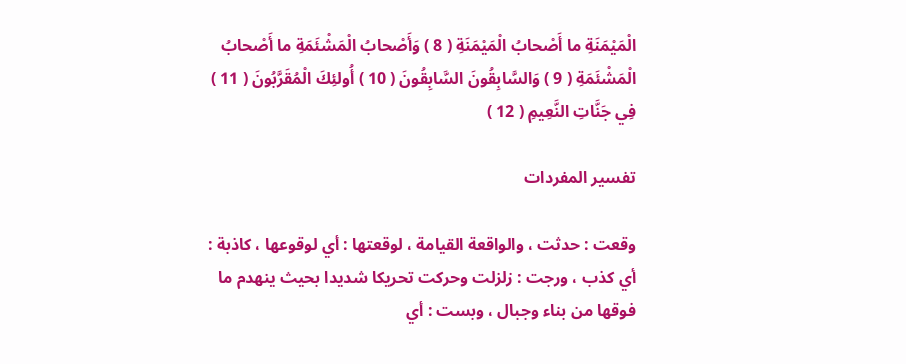الْمَيْمَنَةِ ما أَصْحابُ الْمَيْمَنَةِ ( 8 ) وَأَصْحابُ الْمَشْئَمَةِ ما أَصْحابُ الْمَشْئَمَةِ ( 9 ) وَالسَّابِقُونَ السَّابِقُونَ ( 10 ) أُولئِكَ الْمُقَرَّبُونَ ( 11 ) فِي جَنَّاتِ النَّعِيمِ ( 12 )

تفسير المفردات

وقعت : حدثت ، والواقعة القيامة ، لوقعتها : أي لوقوعها ، كاذبة : أي كذب ، ورجت : زلزلت وحركت تحريكا شديدا بحيث ينهدم ما فوقها من بناء وجبال ، وبست : أي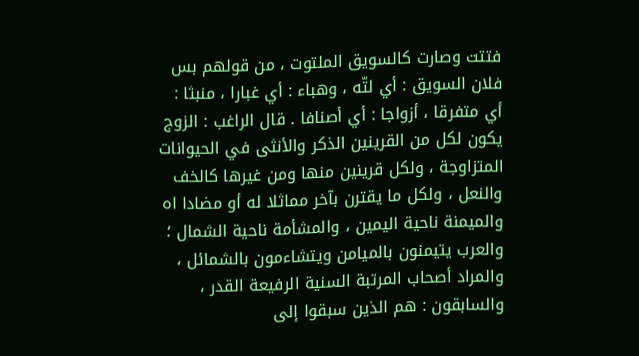فتتت وصارت كالسويق الملتوت ، من قولهم بس فلان السويق : أي لتّه ، وهباء : أي غبارا ، منبثا : أي متفرقا ، أزواجا : أي أصنافا . قال الراغب : الزوج يكون لكل من القرينين الذكر والأنثى في الحيوانات المتزاوجة ، ولكل قرينين منها ومن غيرها كالخف والنعل ، ولكل ما يقترن بآخر مماثلا له أو مضادا اه والميمنة ناحية اليمين ، والمشأمة ناحية الشمال ؛ والعرب يتيمنون بالميامن ويتشاءمون بالشمائل ، والمراد أصحاب المرتبة السنية الرفيعة القدر ، والسابقون : هم الذين سبقوا إلى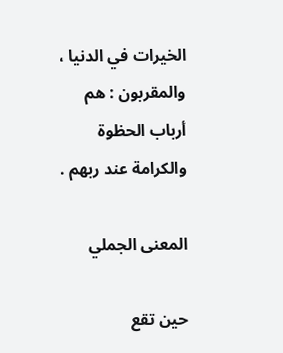الخيرات في الدنيا ، والمقربون : هم أرباب الحظوة والكرامة عند ربهم .

المعنى الجملي

حين تقع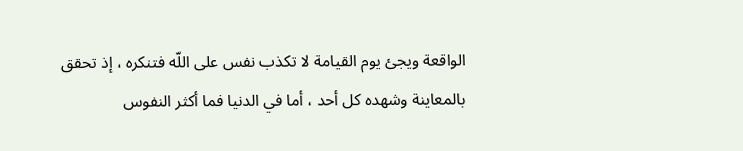الواقعة ويجئ يوم القيامة لا تكذب نفس على اللّه فتنكره ، إذ تحقق بالمعاينة وشهده كل أحد ، أما في الدنيا فما أكثر النفوس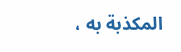المكذبة به ،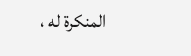المنكرة له ،